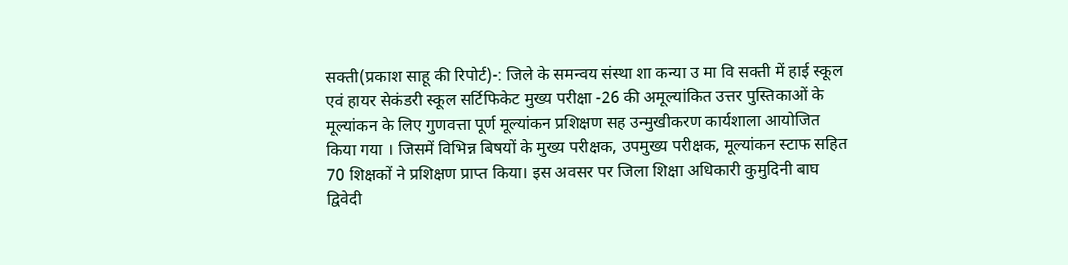सक्ती(प्रकाश साहू की रिपोर्ट)-: जिले के समन्वय संस्था शा कन्या उ मा वि सक्ती में हाई स्कूल एवं हायर सेकंडरी स्कूल सर्टिफिकेट मुख्य परीक्षा -26 की अमूल्यांकित उत्तर पुस्तिकाओं के मूल्यांकन के लिए गुणवत्ता पूर्ण मूल्यांकन प्रशिक्षण सह उन्मुखीकरण कार्यशाला आयोजित किया गया । जिसमें विभिन्न बिषयों के मुख्य परीक्षक, उपमुख्य परीक्षक, मूल्यांकन स्टाफ सहित 70 शिक्षकों ने प्रशिक्षण प्राप्त किया। इस अवसर पर जिला शिक्षा अधिकारी कुमुदिनी बाघ द्विवेदी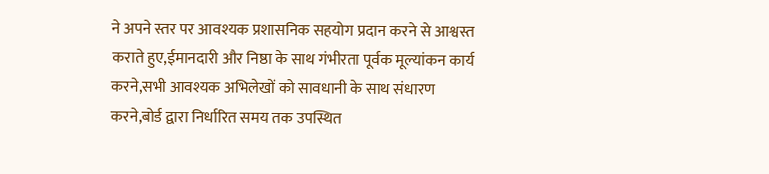ने अपने स्तर पर आवश्यक प्रशासनिक सहयोग प्रदान करने से आश्वस्त कराते हुए,ईमानदारी और निष्ठा के साथ गंभीरता पूर्वक मूल्यांकन कार्य करने,सभी आवश्यक अभिलेखों को सावधानी के साथ संधारण करने,बोर्ड द्वारा निर्धारित समय तक उपस्थित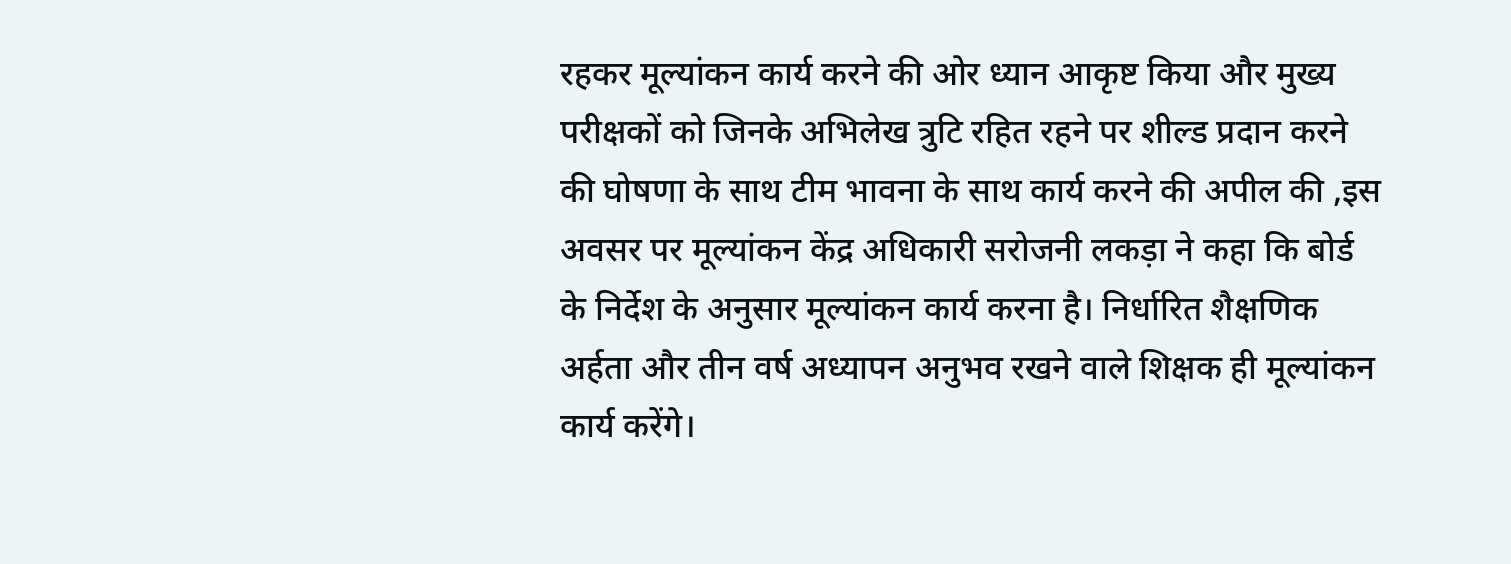रहकर मूल्यांकन कार्य करने की ओर ध्यान आकृष्ट किया और मुख्य परीक्षकों को जिनके अभिलेख त्रुटि रहित रहने पर शील्ड प्रदान करने की घोषणा के साथ टीम भावना के साथ कार्य करने की अपील की ,इस अवसर पर मूल्यांकन केंद्र अधिकारी सरोजनी लकड़ा ने कहा कि बोर्ड के निर्देश के अनुसार मूल्यांकन कार्य करना है। निर्धारित शैक्षणिक अर्हता और तीन वर्ष अध्यापन अनुभव रखने वाले शिक्षक ही मूल्यांकन कार्य करेंगे।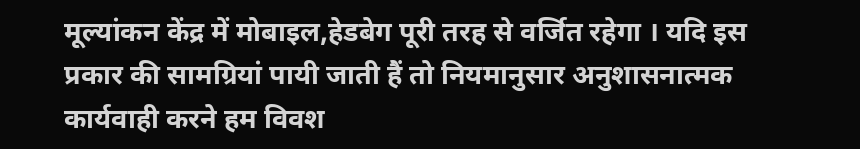मूल्यांकन केंद्र में मोबाइल,हेडबेग पूरी तरह से वर्जित रहेगा । यदि इस प्रकार की सामग्रियां पायी जाती हैं तो नियमानुसार अनुशासनात्मक कार्यवाही करने हम विवश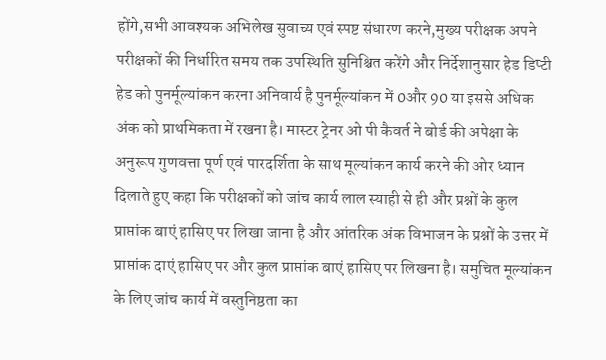होंगे,सभी आवश्यक अभिलेख सुवाच्य एवं स्पष्ट संधारण करने,मुख्य परीक्षक अपने परीक्षकों की निर्धारित समय तक उपस्थिति सुनिश्चित करेंगे और निर्देशानुसार हेड डिप्टी हेड को पुनर्मूल्यांकन करना अनिवार्य है पुनर्मूल्यांकन में 0और 90 या इससे अधिक अंक को प्राथमिकता में रखना है। मास्टर ट्रेनर ओ पी कैवर्त ने बोर्ड की अपेक्षा के अनुरूप गुणवत्ता पूर्ण एवं पारदर्शिता के साथ मूल्यांकन कार्य करने की ओर ध्यान दिलाते हुए कहा कि परीक्षकों को जांच कार्य लाल स्याही से ही और प्रश्नों के कुल प्राप्तांक बाएं हासिए पर लिखा जाना है और आंतरिक अंक विभाजन के प्रश्नों के उत्तर में प्राप्तांक दाएं हासिए पर और कुल प्राप्तांक बाएं हासिए पर लिखना है। समुचित मूल्यांकन के लिए जांच कार्य में वस्तुनिष्ठता का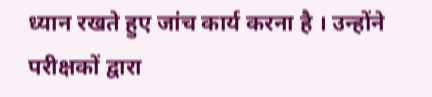ध्यान रखते हुए जांच कार्य करना है । उन्होंने परीक्षकों द्वारा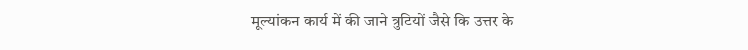मूल्यांकन कार्य में की जाने त्रुटियों जैसे कि उत्तर के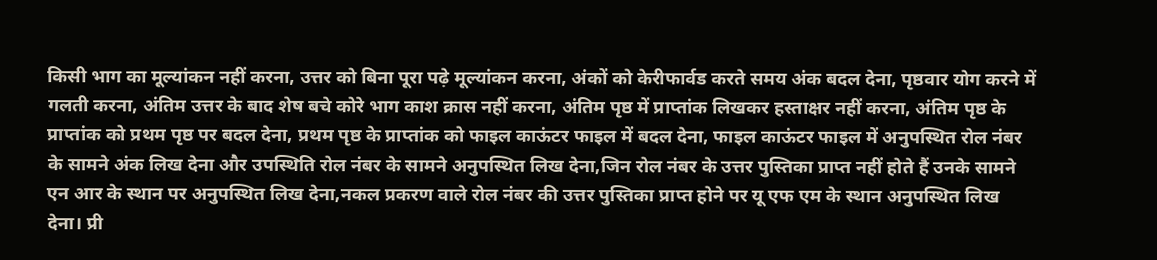किसी भाग का मूल्यांकन नहीं करना, उत्तर को बिना पूरा पढ़े मूल्यांकन करना, अंकों को केरीफार्वड करते समय अंक बदल देना, पृष्ठवार योग करने में गलती करना, अंतिम उत्तर के बाद शेष बचे कोरे भाग काश क्रास नहीं करना, अंतिम पृष्ठ में प्राप्तांक लिखकर हस्ताक्षर नहीं करना, अंतिम पृष्ठ के प्राप्तांक को प्रथम पृष्ठ पर बदल देना, प्रथम पृष्ठ के प्राप्तांक को फाइल काऊंटर फाइल में बदल देना, फाइल काऊंटर फाइल में अनुपस्थित रोल नंबर के सामने अंक लिख देना और उपस्थिति रोल नंबर के सामने अनुपस्थित लिख देना,जिन रोल नंबर के उत्तर पुस्तिका प्राप्त नहीं होते हैं उनके सामने एन आर के स्थान पर अनुपस्थित लिख देना,नकल प्रकरण वाले रोल नंबर की उत्तर पुस्तिका प्राप्त होने पर यू एफ एम के स्थान अनुपस्थित लिख देना। प्री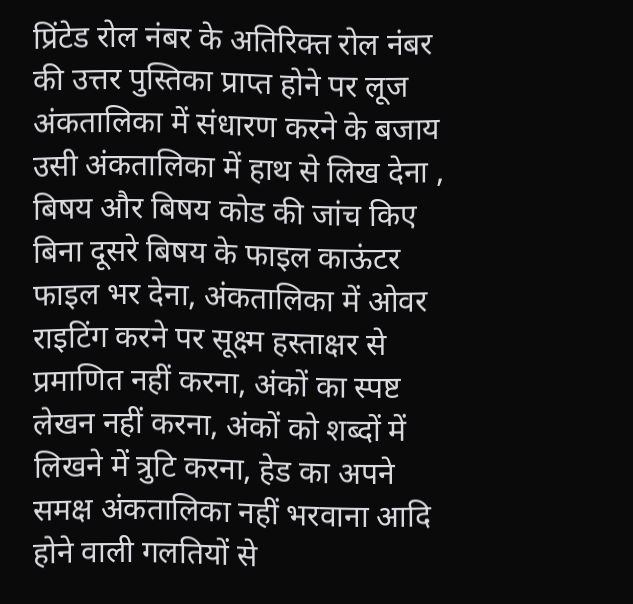प्रिंटेड रोल नंबर के अतिरिक्त रोल नंबर की उत्तर पुस्तिका प्राप्त होने पर लूज अंकतालिका में संधारण करने के बजाय उसी अंकतालिका में हाथ से लिख देना , बिषय और बिषय कोड की जांच किए बिना दूसरे बिषय के फाइल काऊंटर फाइल भर देना, अंकतालिका में ओवर राइटिंग करने पर सूक्ष्म हस्ताक्षर से प्रमाणित नहीं करना, अंकों का स्पष्ट लेखन नहीं करना, अंकों को शब्दों में लिखने में त्रुटि करना, हेड का अपने समक्ष अंकतालिका नहीं भरवाना आदि होने वाली गलतियों से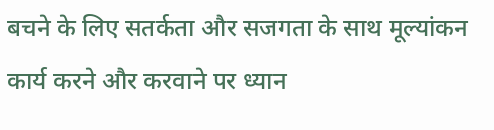बचने के लिए सतर्कता और सजगता के साथ मूल्यांकन कार्य करने और करवाने पर ध्यान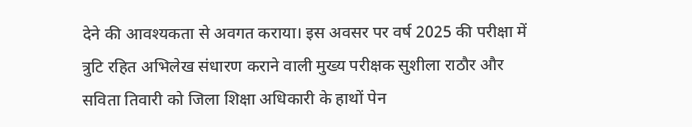देने की आवश्यकता से अवगत कराया। इस अवसर पर वर्ष 2025 की परीक्षा में त्रुटि रहित अभिलेख संधारण कराने वाली मुख्य परीक्षक सुशीला राठौर और सविता तिवारी को जिला शिक्षा अधिकारी के हाथों पेन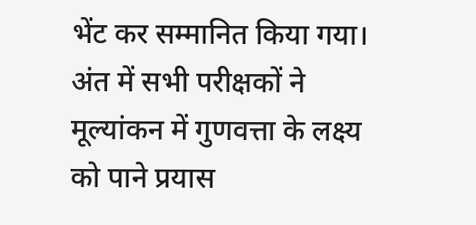भेंट कर सम्मानित किया गया। अंत में सभी परीक्षकों ने मूल्यांकन में गुणवत्ता के लक्ष्य को पाने प्रयास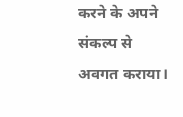करने के अपने संकल्प से अवगत कराया।